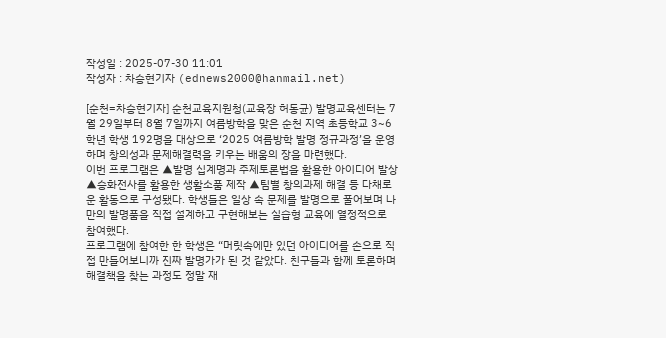작성일 : 2025-07-30 11:01
작성자 : 차승현기자 (ednews2000@hanmail.net)

[순천=차승현기자] 순천교육지원청(교육장 허동균) 발명교육센터는 7월 29일부터 8월 7일까지 여름방학을 맞은 순천 지역 초등학교 3~6학년 학생 192명을 대상으로 ‘2025 여름방학 발명 정규과정’을 운영하며 창의성과 문제해결력을 키우는 배움의 장을 마련했다.
이번 프로그램은 ▲발명 십계명과 주제토론법을 활용한 아이디어 발상 ▲승화전사를 활용한 생활소품 제작 ▲팀별 창의과제 해결 등 다채로운 활동으로 구성됐다. 학생들은 일상 속 문제를 발명으로 풀어보며 나만의 발명품을 직접 설계하고 구현해보는 실습형 교육에 열정적으로 참여했다.
프로그램에 참여한 한 학생은 “머릿속에만 있던 아이디어를 손으로 직접 만들어보니까 진짜 발명가가 된 것 같았다. 친구들과 함께 토론하며 해결책을 찾는 과정도 정말 재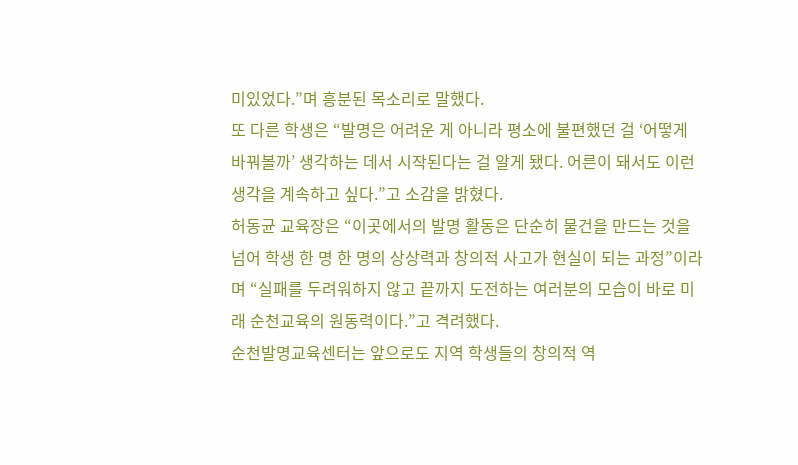미있었다.”며 흥분된 목소리로 말했다.
또 다른 학생은 “발명은 어려운 게 아니라 평소에 불편했던 걸 ‘어떻게 바꿔볼까’ 생각하는 데서 시작된다는 걸 알게 됐다. 어른이 돼서도 이런 생각을 계속하고 싶다.”고 소감을 밝혔다.
허동균 교육장은 “이곳에서의 발명 활동은 단순히 물건을 만드는 것을 넘어 학생 한 명 한 명의 상상력과 창의적 사고가 현실이 되는 과정”이라며 “실패를 두려워하지 않고 끝까지 도전하는 여러분의 모습이 바로 미래 순천교육의 원동력이다.”고 격려했다.
순천발명교육센터는 앞으로도 지역 학생들의 창의적 역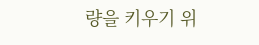량을 키우기 위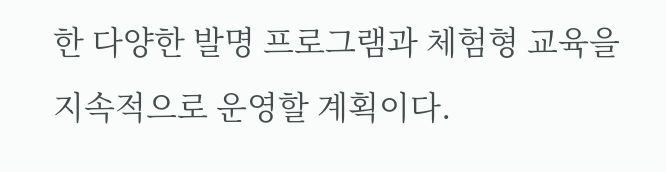한 다양한 발명 프로그램과 체험형 교육을 지속적으로 운영할 계획이다.